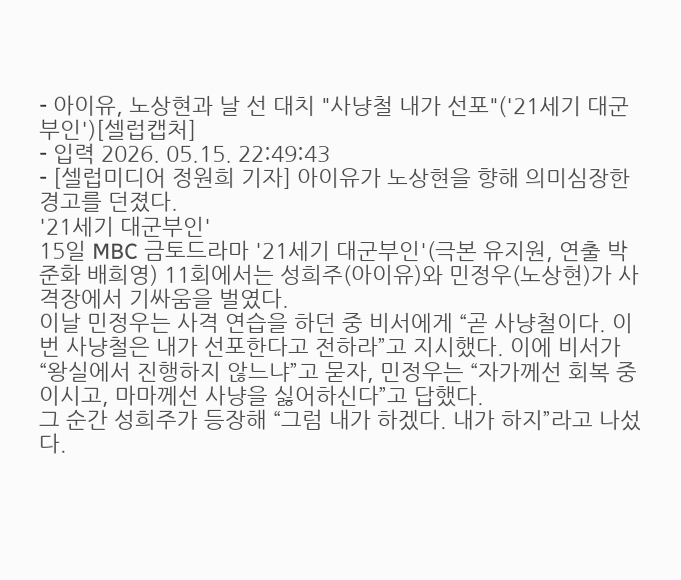- 아이유, 노상현과 날 선 대치 "사냥철 내가 선포"('21세기 대군부인')[셀럽캡처]
- 입력 2026. 05.15. 22:49:43
- [셀럽미디어 정원희 기자] 아이유가 노상현을 향해 의미심장한 경고를 던졌다.
'21세기 대군부인'
15일 MBC 금토드라마 '21세기 대군부인'(극본 유지원, 연출 박준화 배희영) 11회에서는 성희주(아이유)와 민정우(노상현)가 사격장에서 기싸움을 벌였다.
이날 민정우는 사격 연습을 하던 중 비서에게 “곧 사냥철이다. 이번 사냥철은 내가 선포한다고 전하라”고 지시했다. 이에 비서가 “왕실에서 진행하지 않느냐”고 묻자, 민정우는 “자가께선 회복 중이시고, 마마께선 사냥을 싫어하신다”고 답했다.
그 순간 성희주가 등장해 “그럼 내가 하겠다. 내가 하지”라고 나섰다.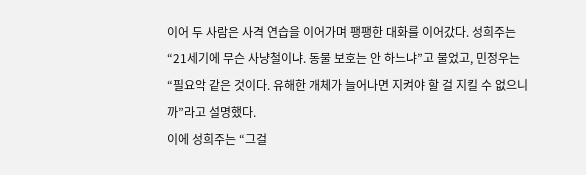이어 두 사람은 사격 연습을 이어가며 팽팽한 대화를 이어갔다. 성희주는 “21세기에 무슨 사냥철이냐. 동물 보호는 안 하느냐”고 물었고, 민정우는 “필요악 같은 것이다. 유해한 개체가 늘어나면 지켜야 할 걸 지킬 수 없으니까”라고 설명했다.
이에 성희주는 “그걸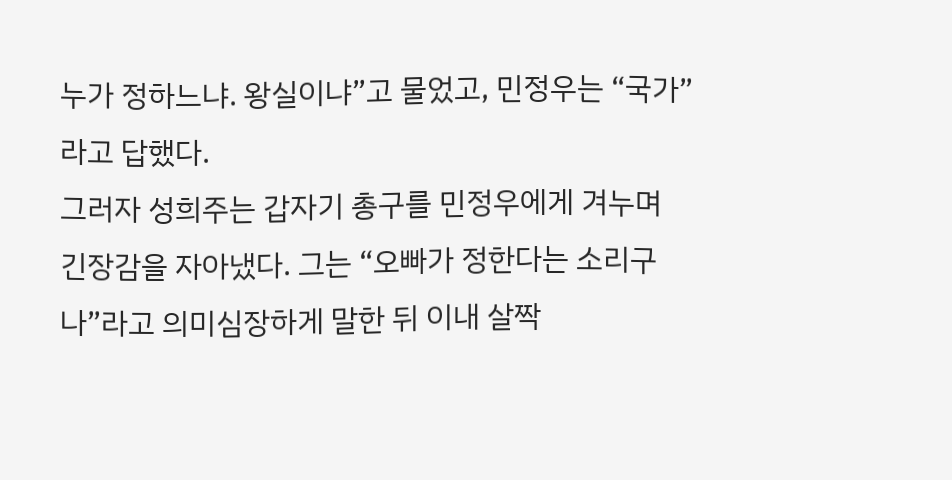누가 정하느냐. 왕실이냐”고 물었고, 민정우는 “국가”라고 답했다.
그러자 성희주는 갑자기 총구를 민정우에게 겨누며 긴장감을 자아냈다. 그는 “오빠가 정한다는 소리구나”라고 의미심장하게 말한 뒤 이내 살짝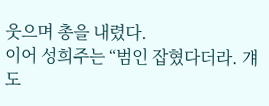웃으며 총을 내렸다.
이어 성희주는 “범인 잡혔다더라. 걔도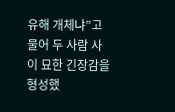유해 개체냐”고 물어 두 사람 사이 묘한 긴장감을 형성했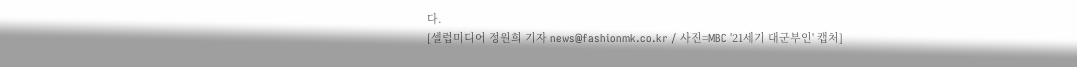다.
[셀럽미디어 정원희 기자 news@fashionmk.co.kr / 사진=MBC '21세기 대군부인' 캡처]